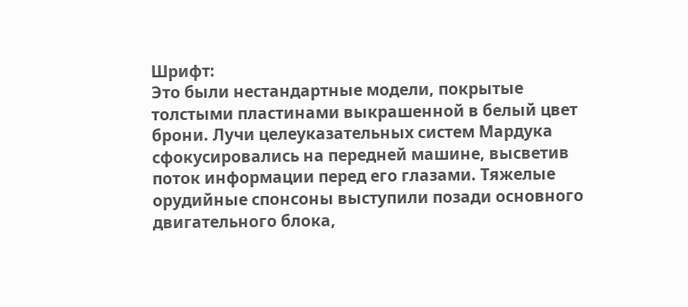Шрифт:
Это были нестандартные модели, покрытые толстыми пластинами выкрашенной в белый цвет брони. Лучи целеуказательных систем Мардука сфокусировались на передней машине, высветив поток информации перед его глазами. Тяжелые орудийные спонсоны выступили позади основного двигательного блока,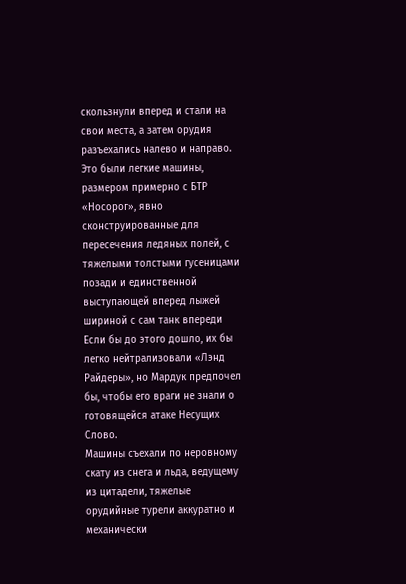скользнули вперед и стали на свои места, а затем орудия разъехались налево и направо. Это были легкие машины, размером примерно с БТР «Носорог», явно сконструированные для пересечения ледяных полей, с тяжелыми толстыми гусеницами позади и единственной выступающей вперед лыжей шириной с сам танк впереди
Если бы до этого дошло, их бы легко нейтрализовали «Лэнд Райдеры», но Мардук предпочел бы, чтобы его враги не знали о готовящейся атаке Несущих Слово.
Машины съехали по неровному скату из снега и льда, ведущему из цитадели, тяжелые орудийные турели аккуратно и механически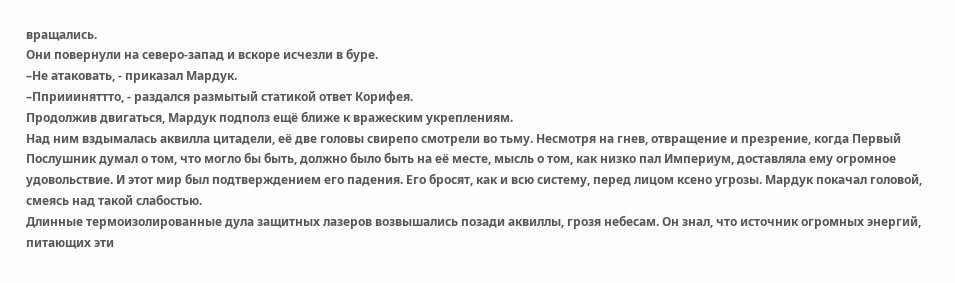вращались.
Они повернули на северо-запад и вскоре исчезли в буре.
–Не атаковать, - приказал Мардук.
–Пприииняттто, - раздался размытый статикой ответ Корифея.
Продолжив двигаться, Мардук подполз ещё ближе к вражеским укреплениям.
Над ним вздымалась аквилла цитадели, её две головы свирепо смотрели во тьму. Несмотря на гнев, отвращение и презрение, когда Первый Послушник думал о том, что могло бы быть, должно было быть на её месте, мысль о том, как низко пал Империум, доставляла ему огромное удовольствие. И этот мир был подтверждением его падения. Его бросят, как и всю систему, перед лицом ксено угрозы. Мардук покачал головой, смеясь над такой слабостью.
Длинные термоизолированные дула защитных лазеров возвышались позади аквиллы, грозя небесам. Он знал, что источник огромных энергий, питающих эти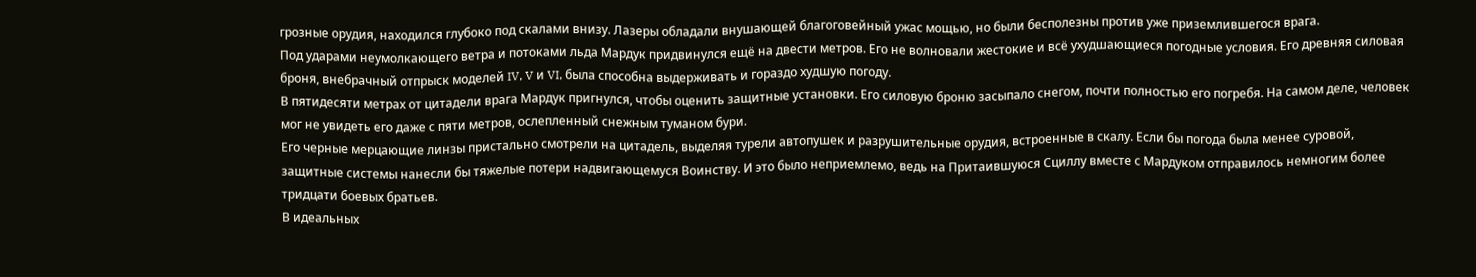грозные орудия, находился глубоко под скалами внизу. Лазеры обладали внушающей благоговейный ужас мощью, но были бесполезны против уже приземлившегося врага.
Под ударами неумолкающего ветра и потоками льда Мардук придвинулся ещё на двести метров. Его не волновали жестокие и всё ухудшающиеся погодные условия. Его древняя силовая броня, внебрачный отпрыск моделей IV, V и VI, была способна выдерживать и гораздо худшую погоду.
В пятидесяти метрах от цитадели врага Мардук пригнулся, чтобы оценить защитные установки. Его силовую броню засыпало снегом, почти полностью его погребя. На самом деле, человек мог не увидеть его даже с пяти метров, ослепленный снежным туманом бури.
Его черные мерцающие линзы пристально смотрели на цитадель, выделяя турели автопушек и разрушительные орудия, встроенные в скалу. Если бы погода была менее суровой, защитные системы нанесли бы тяжелые потери надвигающемуся Воинству. И это было неприемлемо, ведь на Притаившуюся Сциллу вместе с Мардуком отправилось немногим более тридцати боевых братьев.
В идеальных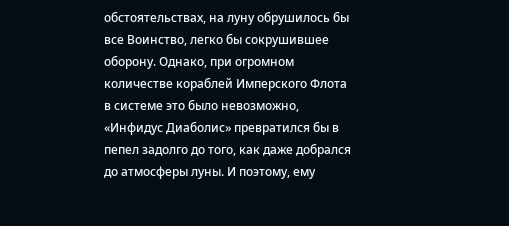обстоятельствах, на луну обрушилось бы все Воинство, легко бы сокрушившее оборону. Однако, при огромном количестве кораблей Имперского Флота в системе это было невозможно, «Инфидус Диаболис» превратился бы в пепел задолго до того, как даже добрался до атмосферы луны. И поэтому, ему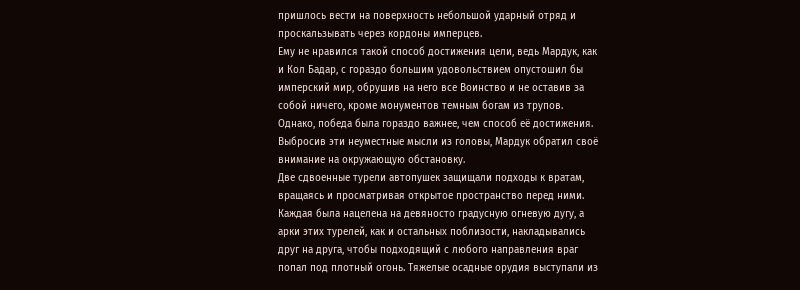пришлось вести на поверхность небольшой ударный отряд и проскальзывать через кордоны имперцев.
Ему не нравился такой способ достижения цели, ведь Мардук, как и Кол Бадар, с гораздо большим удовольствием опустошил бы имперский мир, обрушив на него все Воинство и не оставив за собой ничего, кроме монументов темным богам из трупов. Однако, победа была гораздо важнее, чем способ её достижения.
Выбросив эти неуместные мысли из головы, Мардук обратил своё внимание на окружающую обстановку.
Две сдвоенные турели автопушек защищали подходы к вратам, вращаясь и просматривая открытое пространство перед ними. Каждая была нацелена на девяносто градусную огневую дугу, а арки этих турелей, как и остальных поблизости, накладывались друг на друга, чтобы подходящий с любого направления враг попал под плотный огонь. Тяжелые осадные орудия выступали из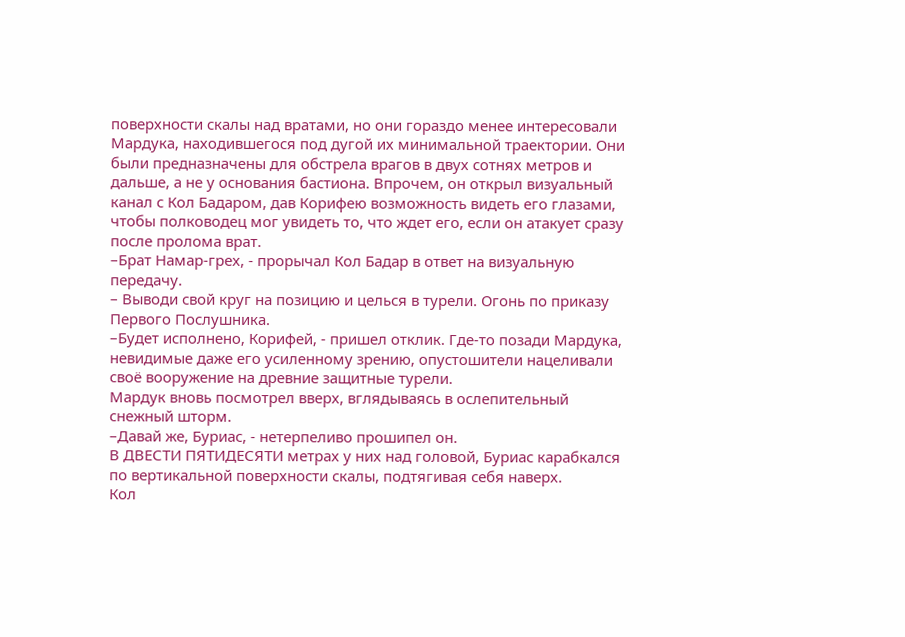поверхности скалы над вратами, но они гораздо менее интересовали Мардука, находившегося под дугой их минимальной траектории. Они были предназначены для обстрела врагов в двух сотнях метров и дальше, а не у основания бастиона. Впрочем, он открыл визуальный канал с Кол Бадаром, дав Корифею возможность видеть его глазами, чтобы полководец мог увидеть то, что ждет его, если он атакует сразу после пролома врат.
–Брат Намар-грех, - прорычал Кол Бадар в ответ на визуальную передачу.
– Выводи свой круг на позицию и целься в турели. Огонь по приказу Первого Послушника.
–Будет исполнено, Корифей, - пришел отклик. Где-то позади Мардука, невидимые даже его усиленному зрению, опустошители нацеливали своё вооружение на древние защитные турели.
Мардук вновь посмотрел вверх, вглядываясь в ослепительный снежный шторм.
–Давай же, Буриас, - нетерпеливо прошипел он.
В ДВЕСТИ ПЯТИДЕСЯТИ метрах у них над головой, Буриас карабкался по вертикальной поверхности скалы, подтягивая себя наверх.
Кол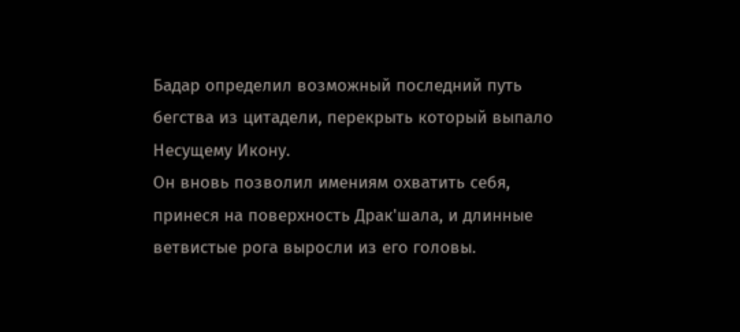Бадар определил возможный последний путь бегства из цитадели, перекрыть который выпало Несущему Икону.
Он вновь позволил имениям охватить себя, принеся на поверхность Драк'шала, и длинные ветвистые рога выросли из его головы.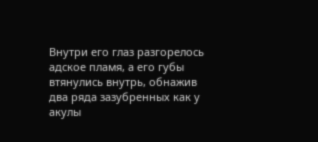Внутри его глаз разгорелось адское пламя, а его губы втянулись внутрь, обнажив два ряда зазубренных как у акулы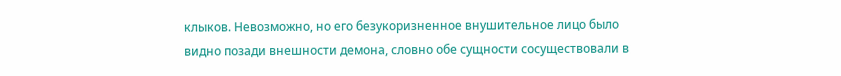клыков. Невозможно, но его безукоризненное внушительное лицо было видно позади внешности демона, словно обе сущности сосуществовали в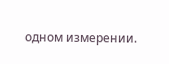одном измерении.